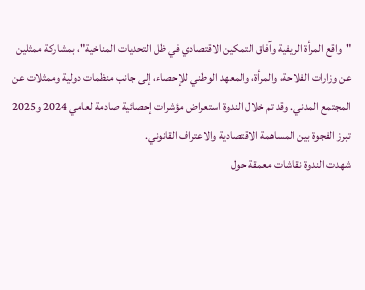"واقع المرأة الريفية وآفاق التمكين الاقتصادي في ظل التحديات المناخية"، بمشاركة ممثلين عن وزارات الفلاحة، والمرأة، والمعهد الوطني للإحصاء، إلى جانب منظمات دولية وممثلات عن المجتمع المدني. وقد تم خلال الندوة استعراض مؤشرات إحصائية صادمة لعامي 2024 و2025 تبرز الفجوة بين المساهمة الاقتصادية والاعتراف القانوني.
شهدت الندوة نقاشات معمقة حول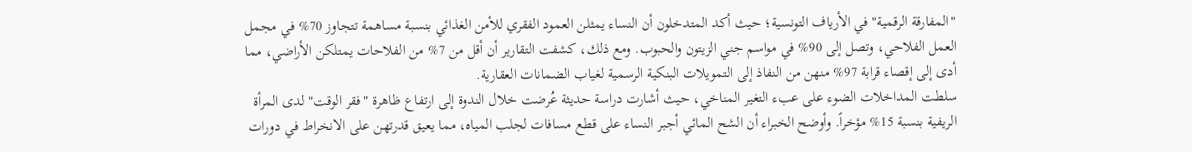"المفارقة الرقمية" في الأرياف التونسية؛ حيث أكد المتدخلون أن النساء يمثلن العمود الفقري للأمن الغذائي بنسبة مساهمة تتجاوز 70% في مجمل العمل الفلاحي، وتصل إلى 90% في مواسم جني الزيتون والحبوب. ومع ذلك، كشفت التقارير أن أقل من 7% من الفلاحات يمتلكن الأراضي، مما أدى إلى إقصاء قرابة 97% منهن من النفاذ إلى التمويلات البنكية الرسمية لغياب الضمانات العقارية.
سلطت المداخلات الضوء على عبء التغير المناخي، حيث أشارت دراسة حديثة عُرضت خلال الندوة إلى ارتفاع ظاهرة "فقر الوقت" لدى المرأة الريفية بنسبة 15% مؤخراً. وأوضح الخبراء أن الشح المائي أجبر النساء على قطع مسافات لجلب المياه، مما يعيق قدرتهن على الانخراط في دورات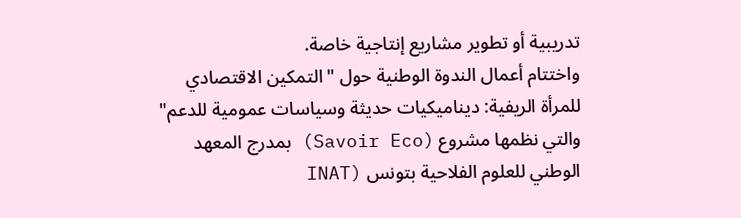تدريبية أو تطوير مشاريع إنتاجية خاصة.
واختتام أعمال الندوة الوطنية حول "التمكين الاقتصادي للمرأة الريفية: ديناميكيات حديثة وسياسات عمومية للدعم" والتي نظمها مشروع (Savoir Eco) بمدرج المعهد الوطني للعلوم الفلاحية بتونس (INAT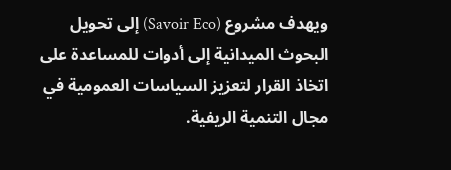ويهدف مشروع (Savoir Eco) إلى تحويل البحوث الميدانية إلى أدوات للمساعدة على اتخاذ القرار لتعزيز السياسات العمومية في مجال التنمية الريفية.